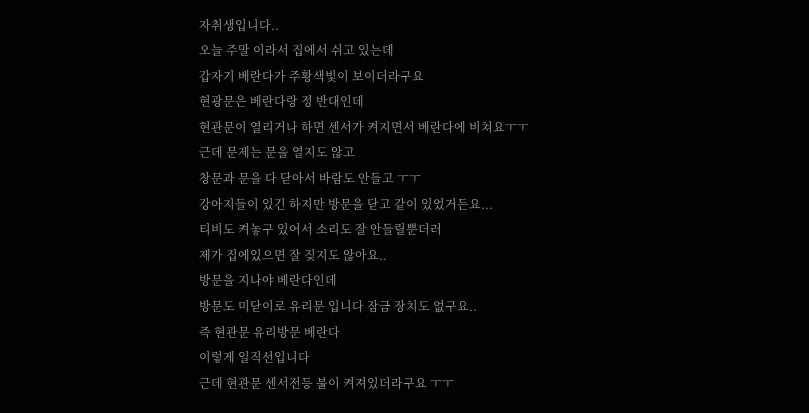자취생입니다..
오늘 주말 이라서 집에서 쉬고 있는데
갑자기 베란다가 주황색빛이 보이더라구요
현광문은 베란다랑 정 반대인데
현관문이 열리거나 하면 센서가 켜지면서 베란다에 비쳐요ㅜㅜ
근데 문제는 문을 열지도 않고
창문과 문을 다 닫아서 바람도 안들고 ㅜㅜ
강아지들이 있긴 하지만 방문을 닫고 같이 있었거든요...
티비도 켜놓구 있어서 소리도 잘 안들릴뿐더러
제가 집에있으면 잘 짖지도 않아요..
방문을 지나야 베란다인데
방문도 미닫이로 유리문 입니다 잠금 장치도 없구요..
즉 현관문 유리방문 베란다
이렇게 일직선입니다
근데 현관문 센서전등 불이 켜져있더라구요 ㅜㅜ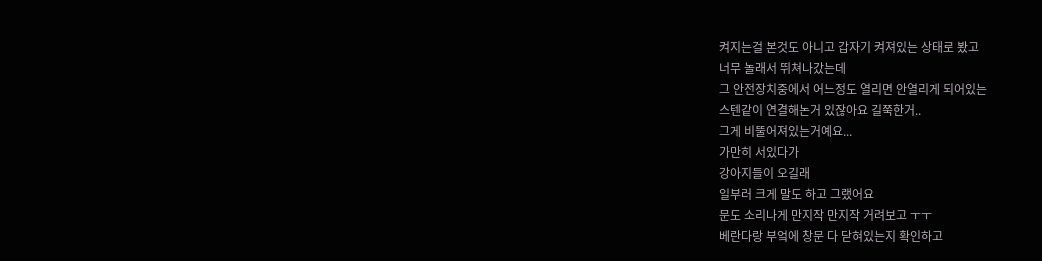켜지는걸 본것도 아니고 갑자기 켜져있는 상태로 봤고
너무 놀래서 뛰쳐나갔는데
그 안전장치중에서 어느정도 열리면 안열리게 되어있는
스텐같이 연결해논거 있잖아요 길쭉한거..
그게 비뚤어져있는거예요...
가만히 서있다가
강아지들이 오길래
일부러 크게 말도 하고 그랬어요
문도 소리나게 만지작 만지작 거려보고 ㅜㅜ
베란다랑 부엌에 창문 다 닫혀있는지 확인하고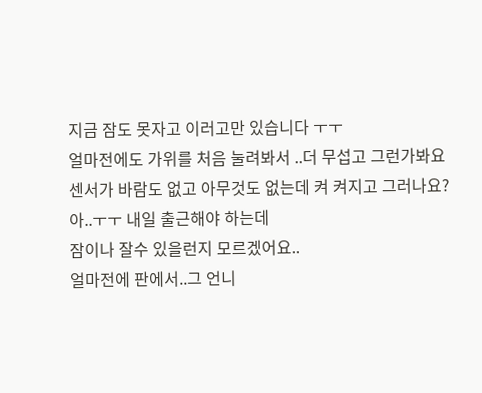지금 잠도 못자고 이러고만 있습니다 ㅜㅜ
얼마전에도 가위를 처음 눌려봐서 ..더 무섭고 그런가봐요
센서가 바람도 없고 아무것도 없는데 켜 켜지고 그러나요?
아..ㅜㅜ 내일 출근해야 하는데
잠이나 잘수 있을런지 모르겠어요..
얼마전에 판에서..그 언니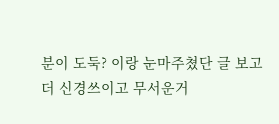분이 도둑? 이랑 눈마주쳤단 글 보고 더 신경쓰이고 무서운거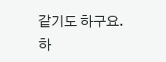같기도 하구요.
하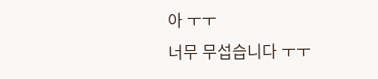아 ㅜㅜ
너무 무섭습니다 ㅜㅜ